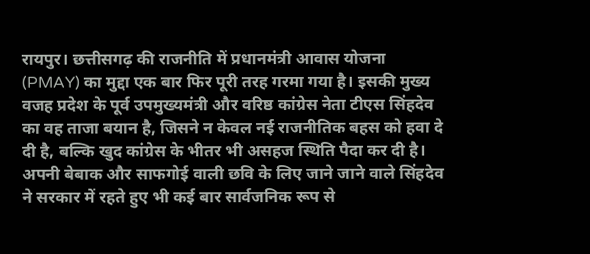रायपुर। छत्तीसगढ़ की राजनीति में प्रधानमंत्री आवास योजना (PMAY) का मुद्दा एक बार फिर पूरी तरह गरमा गया है। इसकी मुख्य वजह प्रदेश के पूर्व उपमुख्यमंत्री और वरिष्ठ कांग्रेस नेता टीएस सिंहदेव का वह ताजा बयान है, जिसने न केवल नई राजनीतिक बहस को हवा दे दी है, बल्कि खुद कांग्रेस के भीतर भी असहज स्थिति पैदा कर दी है। अपनी बेबाक और साफगोई वाली छवि के लिए जाने जाने वाले सिंहदेव ने सरकार में रहते हुए भी कई बार सार्वजनिक रूप से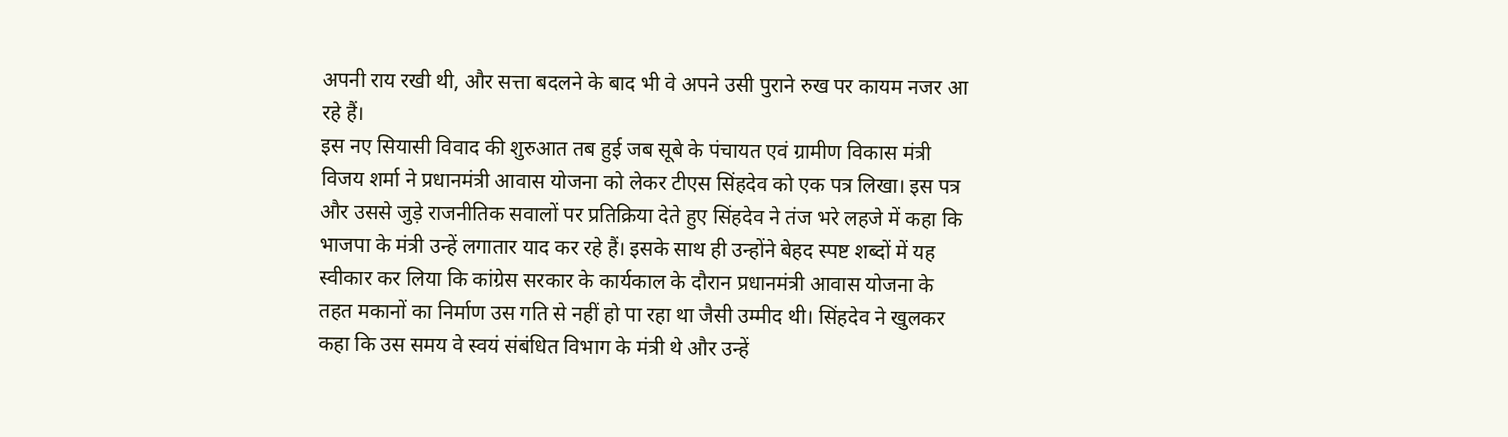अपनी राय रखी थी, और सत्ता बदलने के बाद भी वे अपने उसी पुराने रुख पर कायम नजर आ रहे हैं।
इस नए सियासी विवाद की शुरुआत तब हुई जब सूबे के पंचायत एवं ग्रामीण विकास मंत्री विजय शर्मा ने प्रधानमंत्री आवास योजना को लेकर टीएस सिंहदेव को एक पत्र लिखा। इस पत्र और उससे जुड़े राजनीतिक सवालों पर प्रतिक्रिया देते हुए सिंहदेव ने तंज भरे लहजे में कहा कि भाजपा के मंत्री उन्हें लगातार याद कर रहे हैं। इसके साथ ही उन्होंने बेहद स्पष्ट शब्दों में यह स्वीकार कर लिया कि कांग्रेस सरकार के कार्यकाल के दौरान प्रधानमंत्री आवास योजना के तहत मकानों का निर्माण उस गति से नहीं हो पा रहा था जैसी उम्मीद थी। सिंहदेव ने खुलकर कहा कि उस समय वे स्वयं संबंधित विभाग के मंत्री थे और उन्हें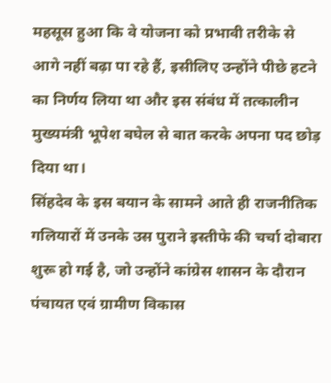महसूस हुआ कि वे योजना को प्रभावी तरीके से आगे नहीं बढ़ा पा रहे हैं, इसीलिए उन्होंने पीछे हटने का निर्णय लिया था और इस संबंध में तत्कालीन मुख्यमंत्री भूपेश बघेल से बात करके अपना पद छोड़ दिया था।
सिंहदेव के इस बयान के सामने आते ही राजनीतिक गलियारों में उनके उस पुराने इस्तीफे की चर्चा दोबारा शुरू हो गई है, जो उन्होंने कांग्रेस शासन के दौरान पंचायत एवं ग्रामीण विकास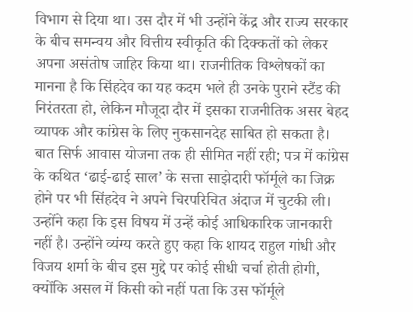विभाग से दिया था। उस दौर में भी उन्होंने केंद्र और राज्य सरकार के बीच समन्वय और वित्तीय स्वीकृति की दिक्कतों को लेकर अपना असंतोष जाहिर किया था। राजनीतिक विश्लेषकों का मानना है कि सिंहदेव का यह कदम भले ही उनके पुराने स्टैंड की निरंतरता हो, लेकिन मौजूदा दौर में इसका राजनीतिक असर बेहद व्यापक और कांग्रेस के लिए नुकसानदेह साबित हो सकता है।
बात सिर्फ आवास योजना तक ही सीमित नहीं रही; पत्र में कांग्रेस के कथित ‘ढाई-ढाई साल’ के सत्ता साझेदारी फॉर्मूले का जिक्र होने पर भी सिंहदेव ने अपने चिरपरिचित अंदाज में चुटकी ली। उन्होंने कहा कि इस विषय में उन्हें कोई आधिकारिक जानकारी नहीं है। उन्होंने व्यंग्य करते हुए कहा कि शायद राहुल गांधी और विजय शर्मा के बीच इस मुद्दे पर कोई सीधी चर्चा होती होगी, क्योंकि असल में किसी को नहीं पता कि उस फॉर्मूले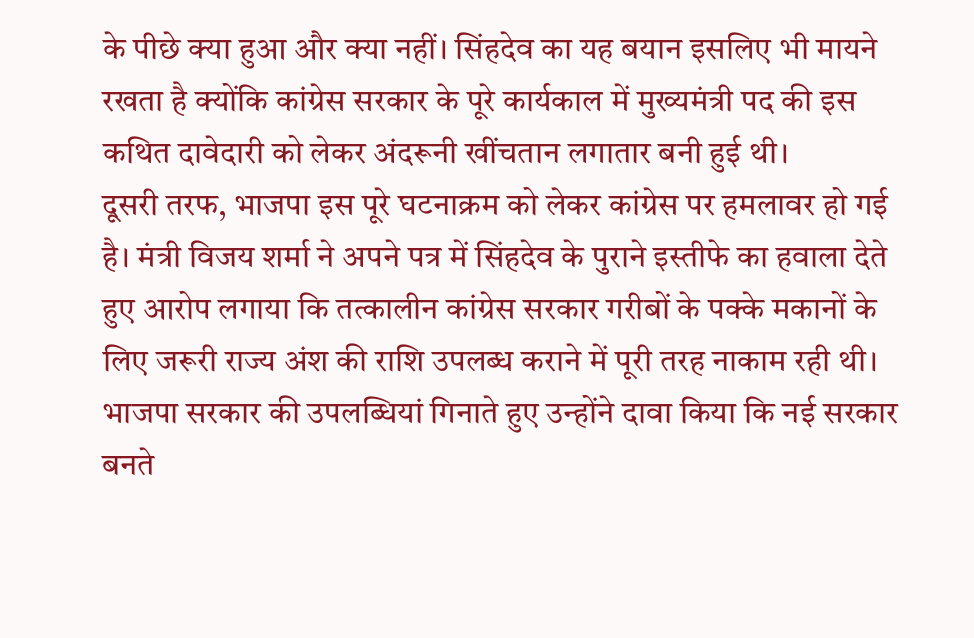के पीछे क्या हुआ और क्या नहीं। सिंहदेव का यह बयान इसलिए भी मायने रखता है क्योंकि कांग्रेस सरकार के पूरे कार्यकाल में मुख्यमंत्री पद की इस कथित दावेदारी को लेकर अंदरूनी खींचतान लगातार बनी हुई थी।
दूसरी तरफ, भाजपा इस पूरे घटनाक्रम को लेकर कांग्रेस पर हमलावर हो गई है। मंत्री विजय शर्मा ने अपने पत्र में सिंहदेव के पुराने इस्तीफे का हवाला देते हुए आरोप लगाया कि तत्कालीन कांग्रेस सरकार गरीबों के पक्के मकानों के लिए जरूरी राज्य अंश की राशि उपलब्ध कराने में पूरी तरह नाकाम रही थी। भाजपा सरकार की उपलब्धियां गिनाते हुए उन्होंने दावा किया कि नई सरकार बनते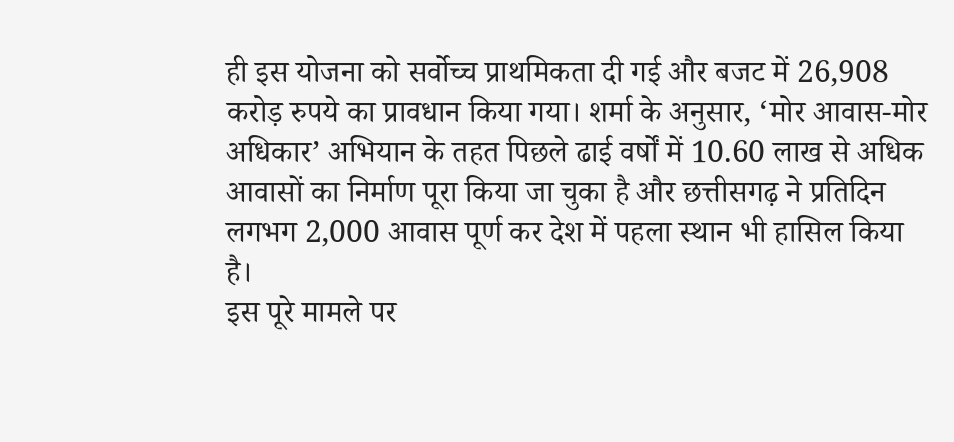ही इस योजना को सर्वोच्च प्राथमिकता दी गई और बजट में 26,908 करोड़ रुपये का प्रावधान किया गया। शर्मा के अनुसार, ‘मोर आवास-मोर अधिकार’ अभियान के तहत पिछले ढाई वर्षों में 10.60 लाख से अधिक आवासों का निर्माण पूरा किया जा चुका है और छत्तीसगढ़ ने प्रतिदिन लगभग 2,000 आवास पूर्ण कर देश में पहला स्थान भी हासिल किया है।
इस पूरे मामले पर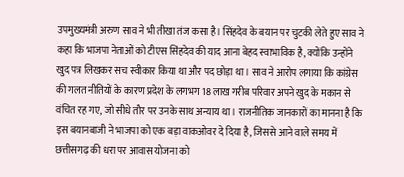उपमुख्यमंत्री अरुण साव ने भी तीखा तंज कसा है। सिंहदेव के बयान पर चुटकी लेते हुए साव ने कहा कि भाजपा नेताओं को टीएस सिंहदेव की याद आना बेहद स्वाभाविक है, क्योंकि उन्होंने खुद पत्र लिखकर सच स्वीकार किया था और पद छोड़ा था। साव ने आरोप लगाया कि कांग्रेस की गलत नीतियों के कारण प्रदेश के लगभग 18 लाख गरीब परिवार अपने खुद के मकान से वंचित रह गए, जो सीधे तौर पर उनके साथ अन्याय था। राजनीतिक जानकारों का मानना है कि इस बयानबाजी ने भाजपा को एक बड़ा वाकओवर दे दिया है, जिससे आने वाले समय में छत्तीसगढ़ की धरा पर आवास योजना को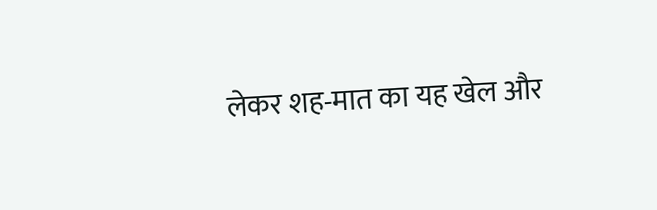लेकर शह-मात का यह खेल और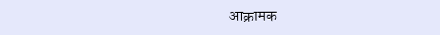आक्रामक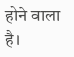होने वाला है।